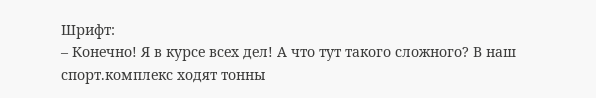Шрифт:
– Конечно! Я в курсе всех дел! А что тут такого сложного? В наш спорт.комплекс ходят тонны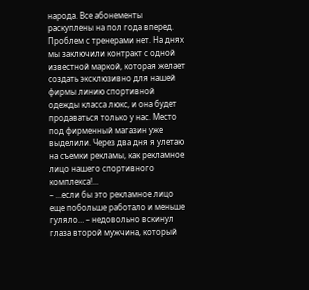народа. Все абонементы раскуплены на пол года вперед. Проблем с тренерами нет. На днях мы заключили контракт с одной известной маркой, которая желает создать эксклюзивно для нашей фирмы линию спортивной одежды класса люкс, и она будет продаваться только у нас. Место под фирменный магазин уже выделили. Через два дня я улетаю на съемки рекламы, как рекламное лицо нашего спортивного комплекса!...
– …если бы это рекламное лицо еще побольше работало и меньше гуляло… – недовольно вскинул глаза второй мужчина, который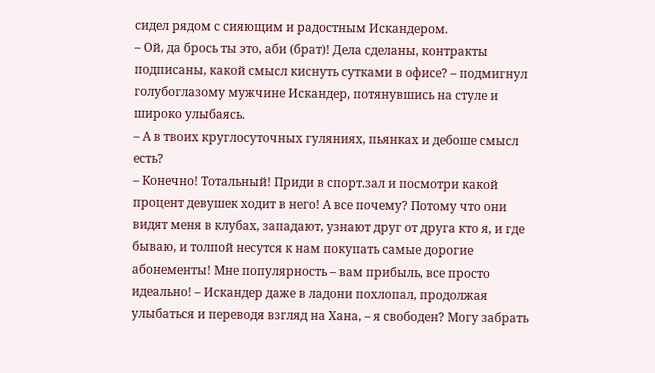сидел рядом с сияющим и радостным Искандером.
– Ой, да брось ты это, аби (брат)! Дела сделаны, контракты подписаны, какой смысл киснуть сутками в офисе? – подмигнул голубоглазому мужчине Искандер, потянувшись на стуле и широко улыбаясь.
– А в твоих круглосуточных гуляниях, пьянках и дебоше смысл есть?
– Конечно! Тотальный! Приди в спорт.зал и посмотри какой процент девушек ходит в него! А все почему? Потому что они видят меня в клубах, западают, узнают друг от друга кто я, и где бываю, и толпой несутся к нам покупать самые дорогие абонементы! Мне популярность – вам прибыль, все просто идеально! – Искандер даже в ладони похлопал, продолжая улыбаться и переводя взгляд на Хана, – я свободен? Могу забрать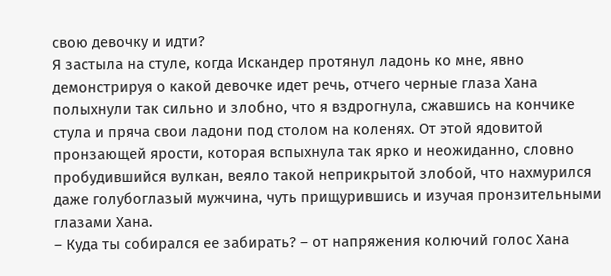свою девочку и идти?
Я застыла на стуле, когда Искандер протянул ладонь ко мне, явно демонстрируя о какой девочке идет речь, отчего черные глаза Хана полыхнули так сильно и злобно, что я вздрогнула, сжавшись на кончике стула и пряча свои ладони под столом на коленях. От этой ядовитой пронзающей ярости, которая вспыхнула так ярко и неожиданно, словно пробудившийся вулкан, веяло такой неприкрытой злобой, что нахмурился даже голубоглазый мужчина, чуть прищурившись и изучая пронзительными глазами Хана.
– Куда ты собирался ее забирать? – от напряжения колючий голос Хана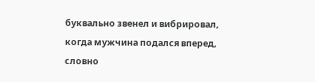буквально звенел и вибрировал, когда мужчина подался вперед, словно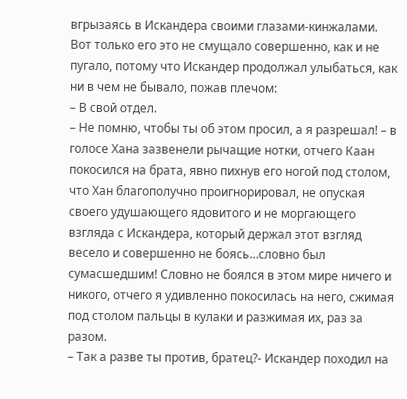вгрызаясь в Искандера своими глазами-кинжалами. Вот только его это не смущало совершенно, как и не пугало, потому что Искандер продолжал улыбаться, как ни в чем не бывало, пожав плечом:
– В свой отдел.
– Не помню, чтобы ты об этом просил, а я разрешал! – в голосе Хана зазвенели рычащие нотки, отчего Каан покосился на брата, явно пихнув его ногой под столом, что Хан благополучно проигнорировал, не опуская своего удушающего ядовитого и не моргающего взгляда с Искандера, который держал этот взгляд весело и совершенно не боясь…словно был сумасшедшим! Словно не боялся в этом мире ничего и никого, отчего я удивленно покосилась на него, сжимая под столом пальцы в кулаки и разжимая их, раз за разом.
– Так а разве ты против, братец?- Искандер походил на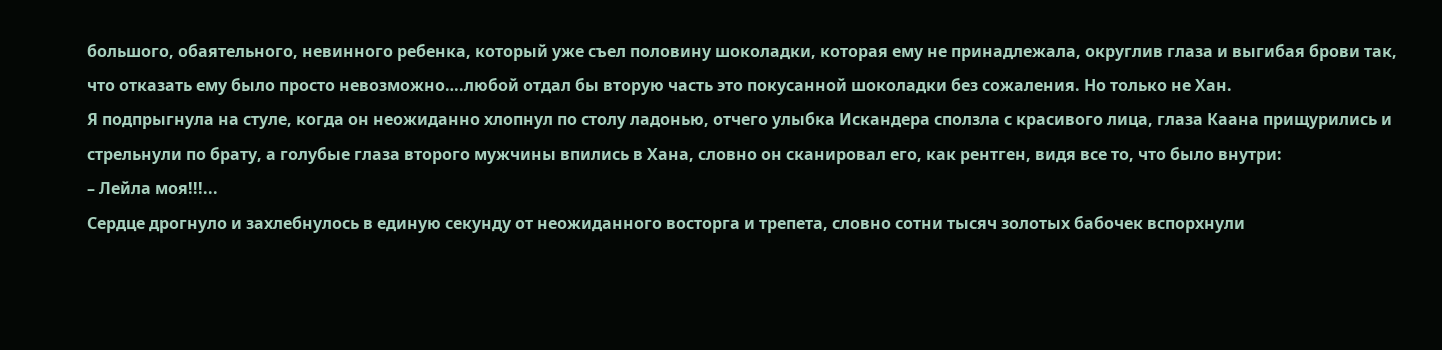большого, обаятельного, невинного ребенка, который уже съел половину шоколадки, которая ему не принадлежала, округлив глаза и выгибая брови так, что отказать ему было просто невозможно….любой отдал бы вторую часть это покусанной шоколадки без сожаления. Но только не Хан.
Я подпрыгнула на стуле, когда он неожиданно хлопнул по столу ладонью, отчего улыбка Искандера сползла с красивого лица, глаза Каана прищурились и стрельнули по брату, а голубые глаза второго мужчины впились в Хана, словно он сканировал его, как рентген, видя все то, что было внутри:
– Лейла моя!!!...
Сердце дрогнуло и захлебнулось в единую секунду от неожиданного восторга и трепета, словно сотни тысяч золотых бабочек вспорхнули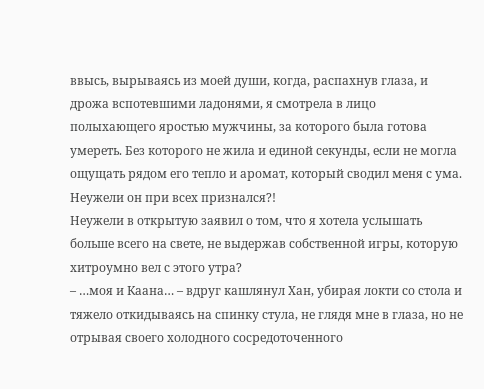ввысь, вырываясь из моей души, когда, распахнув глаза, и дрожа вспотевшими ладонями, я смотрела в лицо полыхающего яростью мужчины, за которого была готова умереть. Без которого не жила и единой секунды, если не могла ощущать рядом его тепло и аромат, который сводил меня с ума.
Неужели он при всех признался?!
Неужели в открытую заявил о том, что я хотела услышать больше всего на свете, не выдержав собственной игры, которую хитроумно вел с этого утра?
– …моя и Каана… – вдруг кашлянул Хан, убирая локти со стола и тяжело откидываясь на спинку стула, не глядя мне в глаза, но не отрывая своего холодного сосредоточенного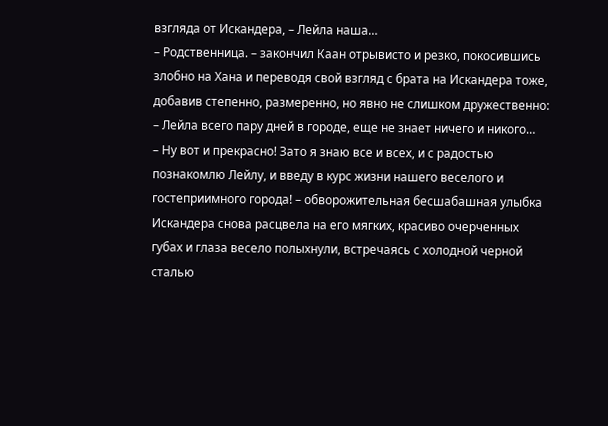взгляда от Искандера, – Лейла наша…
– Родственница. – закончил Каан отрывисто и резко, покосившись злобно на Хана и переводя свой взгляд с брата на Искандера тоже, добавив степенно, размеренно, но явно не слишком дружественно: – Лейла всего пару дней в городе, еще не знает ничего и никого…
– Ну вот и прекрасно! Зато я знаю все и всех, и с радостью познакомлю Лейлу, и введу в курс жизни нашего веселого и гостеприимного города! – обворожительная бесшабашная улыбка Искандера снова расцвела на его мягких, красиво очерченных губах и глаза весело полыхнули, встречаясь с холодной черной сталью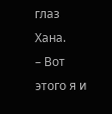глаз Хана.
– Вот этого я и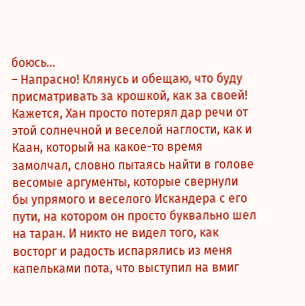боюсь…
– Напрасно! Клянусь и обещаю, что буду присматривать за крошкой, как за своей!
Кажется, Хан просто потерял дар речи от этой солнечной и веселой наглости, как и Каан, который на какое-то время замолчал, словно пытаясь найти в голове весомые аргументы, которые свернули бы упрямого и веселого Искандера с его пути, на котором он просто буквально шел на таран. И никто не видел того, как восторг и радость испарялись из меня капельками пота, что выступил на вмиг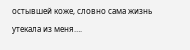остывшей коже, словно сама жизнь утекала из меня….